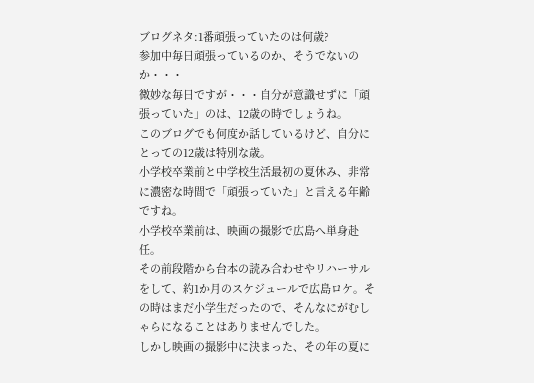ブログネタ:1番頑張っていたのは何歳?
参加中毎日頑張っているのか、そうでないのか・・・
微妙な毎日ですが・・・自分が意識せずに「頑張っていた」のは、12歳の時でしょうね。
このブログでも何度か話しているけど、自分にとっての12歳は特別な歳。
小学校卒業前と中学校生活最初の夏休み、非常に濃密な時間で「頑張っていた」と言える年齢ですね。
小学校卒業前は、映画の撮影で広島へ単身赴任。
その前段階から台本の読み合わせやリハーサルをして、約1か月のスケジュールで広島ロケ。その時はまだ小学生だったので、そんなにがむしゃらになることはありませんでした。
しかし映画の撮影中に決まった、その年の夏に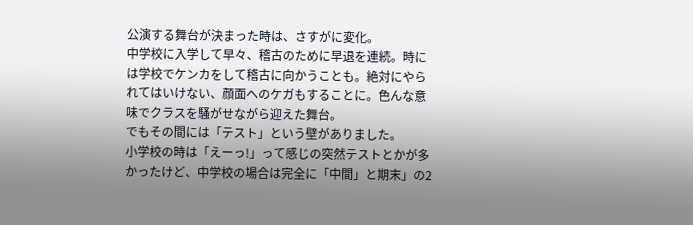公演する舞台が決まった時は、さすがに変化。
中学校に入学して早々、稽古のために早退を連続。時には学校でケンカをして稽古に向かうことも。絶対にやられてはいけない、顔面へのケガもすることに。色んな意味でクラスを騒がせながら迎えた舞台。
でもその間には「テスト」という壁がありました。
小学校の時は「えーっ!」って感じの突然テストとかが多かったけど、中学校の場合は完全に「中間」と期末」の2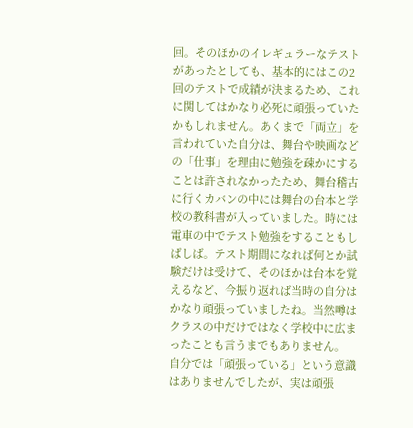回。そのほかのイレギュラーなテストがあったとしても、基本的にはこの2回のテストで成績が決まるため、これに関してはかなり必死に頑張っていたかもしれません。あくまで「両立」を言われていた自分は、舞台や映画などの「仕事」を理由に勉強を疎かにすることは許されなかったため、舞台稽古に行くカバンの中には舞台の台本と学校の教科書が入っていました。時には電車の中でテスト勉強をすることもしばしば。テスト期間になれば何とか試験だけは受けて、そのほかは台本を覚えるなど、今振り返れば当時の自分はかなり頑張っていましたね。当然噂はクラスの中だけではなく学校中に広まったことも言うまでもありません。
自分では「頑張っている」という意識はありませんでしたが、実は頑張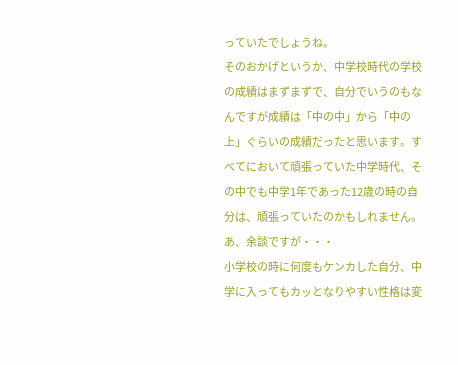っていたでしょうね。
そのおかげというか、中学校時代の学校の成績はまずまずで、自分でいうのもなんですが成績は「中の中」から「中の上」ぐらいの成績だったと思います。すべてにおいて頑張っていた中学時代、その中でも中学1年であった12歳の時の自分は、頑張っていたのかもしれません。
あ、余談ですが・・・
小学校の時に何度もケンカした自分、中学に入ってもカッとなりやすい性格は変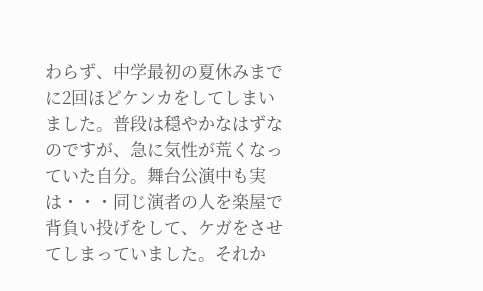わらず、中学最初の夏休みまでに2回ほどケンカをしてしまいました。普段は穏やかなはずなのですが、急に気性が荒くなっていた自分。舞台公演中も実は・・・同じ演者の人を楽屋で背負い投げをして、ケガをさせてしまっていました。それか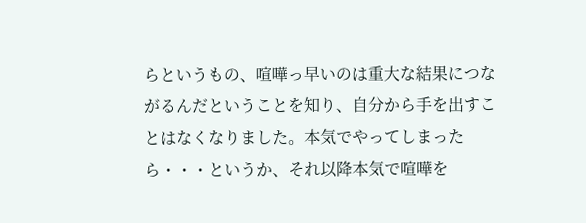らというもの、喧嘩っ早いのは重大な結果につながるんだということを知り、自分から手を出すことはなくなりました。本気でやってしまったら・・・というか、それ以降本気で喧嘩を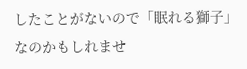したことがないので「眠れる獅子」なのかもしれませ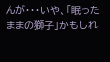んが・・・いや、「眠ったままの獅子」かもしれ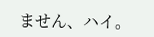ません、ハイ。